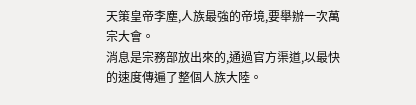天策皇帝李塵,人族最強的帝境,要舉辦一次萬宗大會。
消息是宗務部放出來的,通過官方渠道,以最快的速度傳遍了整個人族大陸。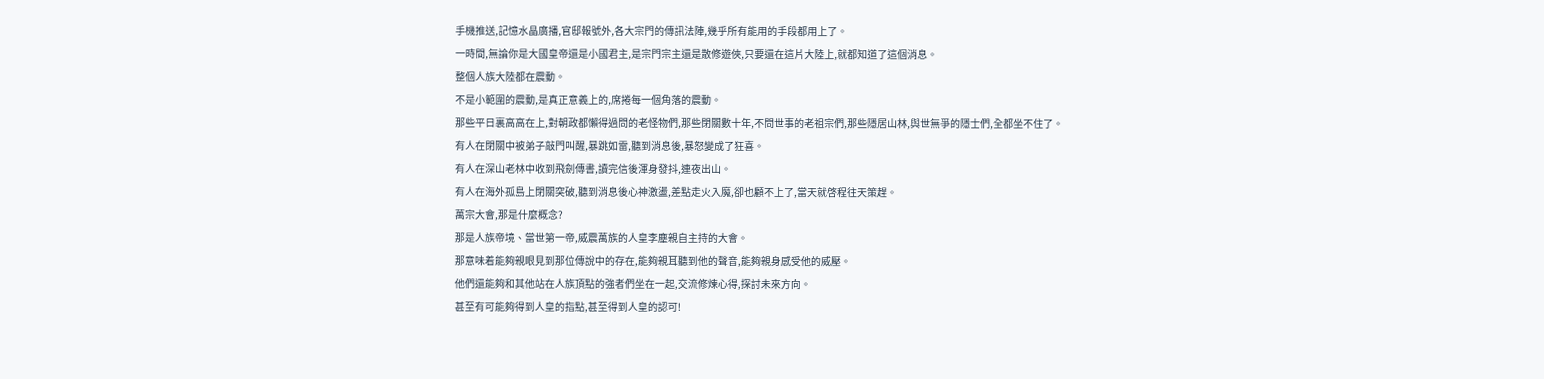手機推送,記憶水晶廣播,官邸報號外,各大宗門的傳訊法陣,幾乎所有能用的手段都用上了。
一時間,無論你是大國皇帝還是小國君主,是宗門宗主還是散修遊俠,只要還在這片大陸上,就都知道了這個消息。
整個人族大陸都在震動。
不是小範圍的震動,是真正意義上的,席捲每一個角落的震動。
那些平日裏高高在上,對朝政都懶得過問的老怪物們,那些閉關數十年,不問世事的老祖宗們,那些隱居山林,與世無爭的隱士們,全都坐不住了。
有人在閉關中被弟子敲門叫醒,暴跳如雷,聽到消息後,暴怒變成了狂喜。
有人在深山老林中收到飛劍傳書,讀完信後渾身發抖,連夜出山。
有人在海外孤島上閉關突破,聽到消息後心神激盪,差點走火入魔,卻也顧不上了,當天就啓程往天策趕。
萬宗大會,那是什麼概念?
那是人族帝境、當世第一帝,威震萬族的人皇李塵親自主持的大會。
那意味着能夠親眼見到那位傳說中的存在,能夠親耳聽到他的聲音,能夠親身感受他的威壓。
他們還能夠和其他站在人族頂點的強者們坐在一起,交流修煉心得,探討未來方向。
甚至有可能夠得到人皇的指點,甚至得到人皇的認可!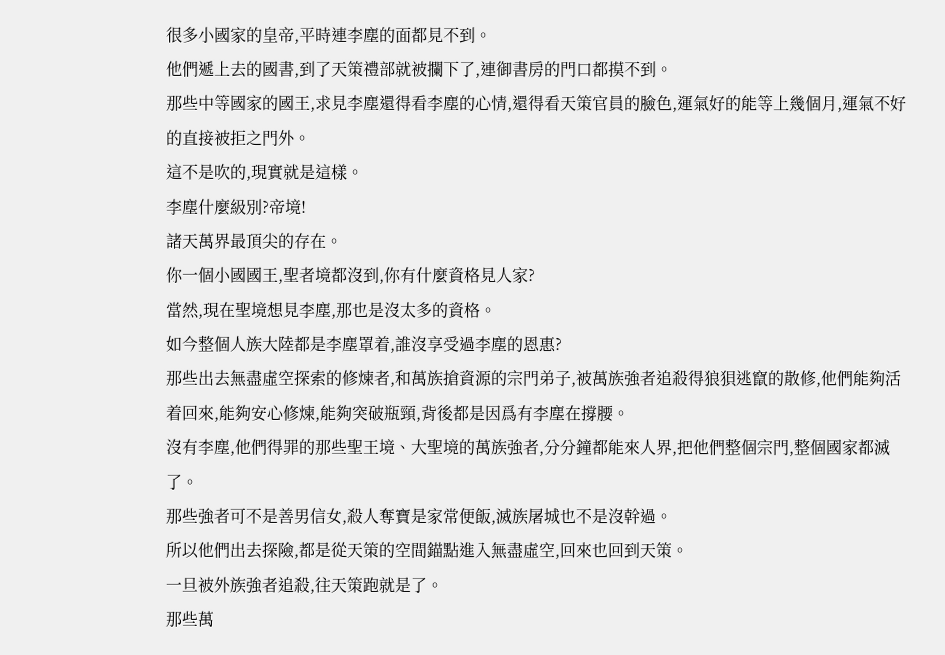很多小國家的皇帝,平時連李塵的面都見不到。
他們遞上去的國書,到了天策禮部就被攔下了,連御書房的門口都摸不到。
那些中等國家的國王,求見李塵還得看李塵的心情,還得看天策官員的臉色,運氣好的能等上幾個月,運氣不好的直接被拒之門外。
這不是吹的,現實就是這樣。
李塵什麼級別?帝境!
諸天萬界最頂尖的存在。
你一個小國國王,聖者境都沒到,你有什麼資格見人家?
當然,現在聖境想見李塵,那也是沒太多的資格。
如今整個人族大陸都是李塵罩着,誰沒享受過李塵的恩惠?
那些出去無盡虛空探索的修煉者,和萬族搶資源的宗門弟子,被萬族強者追殺得狼狽逃竄的散修,他們能夠活着回來,能夠安心修煉,能夠突破瓶頸,背後都是因爲有李塵在撐腰。
沒有李塵,他們得罪的那些聖王境、大聖境的萬族強者,分分鐘都能來人界,把他們整個宗門,整個國家都滅了。
那些強者可不是善男信女,殺人奪寶是家常便飯,滅族屠城也不是沒幹過。
所以他們出去探險,都是從天策的空間錨點進入無盡虛空,回來也回到天策。
一旦被外族強者追殺,往天策跑就是了。
那些萬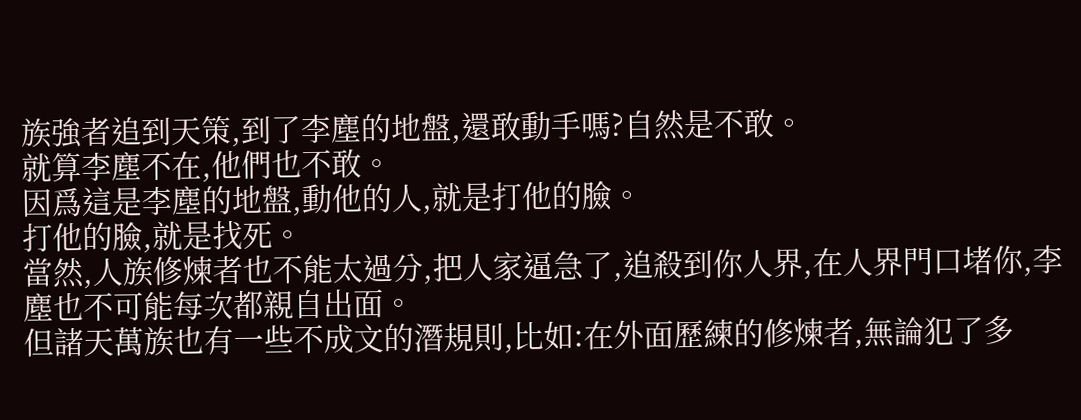族強者追到天策,到了李塵的地盤,還敢動手嗎?自然是不敢。
就算李塵不在,他們也不敢。
因爲這是李塵的地盤,動他的人,就是打他的臉。
打他的臉,就是找死。
當然,人族修煉者也不能太過分,把人家逼急了,追殺到你人界,在人界門口堵你,李塵也不可能每次都親自出面。
但諸天萬族也有一些不成文的潛規則,比如:在外面歷練的修煉者,無論犯了多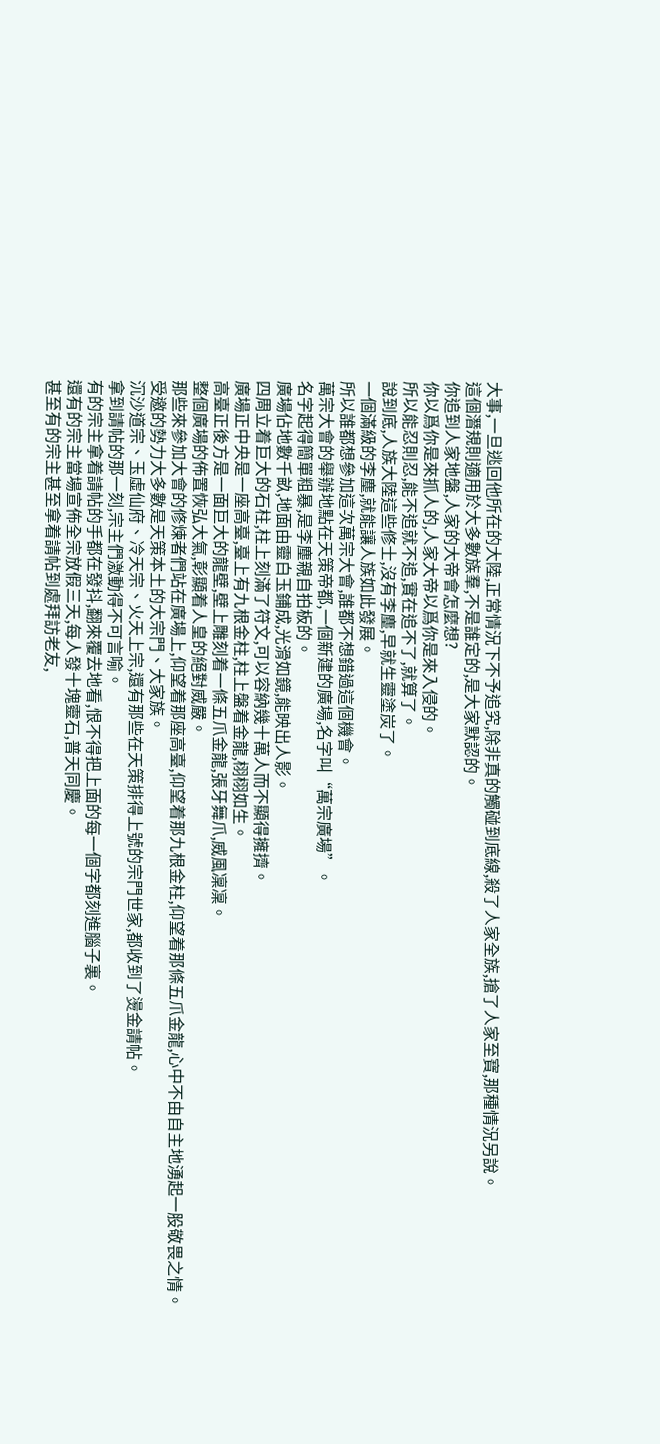大事,一旦逃回他所在的大陸,正常情況下不予追究,除非真的觸碰到底線,殺了人家全族,搶了人家至寶,那種情況另說。
這個潛規則適用於大多數族羣,不是誰定的,是大家默認的。
你追到人家地盤,人家的大帝會怎麼想?
你以爲你是來抓人的,人家大帝以爲你是來入侵的。
所以能忍則忍,能不追就不追,實在追不了,就算了。
說到底,人族大陸這些修士,沒有李塵,早就生靈塗炭了。
一個滿級的李塵,就能讓人族如此發展。
所以誰都想參加這次萬宗大會,誰都不想錯過這個機會。
萬宗大會的舉辦地點在天策帝都,一個新建的廣場,名字叫“萬宗廣場”。
名字起得簡單粗暴,是李塵親自拍板的。
廣場佔地數千畝,地面由靈白玉鋪成,光滑如鏡,能映出人影。
四周立着巨大的石柱,柱上刻滿了符文,可以容納幾十萬人而不顯得擁擠。
廣場正中央是一座高臺,臺上有九根金柱,柱上盤着金龍,栩栩如生。
高臺正後方是一面巨大的龍壁,壁上雕刻着一條五爪金龍,張牙舞爪,威風凜凜。
整個廣場的佈置恢弘大氣,彰顯着人皇的絕對威嚴。
那些來參加大會的修煉者們站在廣場上,仰望着那座高臺,仰望着那九根金柱,仰望着那條五爪金龍,心中不由自主地湧起一股敬畏之情。
受邀的勢力大多數是天策本土的大宗門、大家族。
沉沙道宗、玉虛仙府、冷天宗、火天上宗,還有那些在天策排得上號的宗門世家,都收到了燙金請帖。
拿到請帖的那一刻,宗主們激動得不可言喻。
有的宗主拿着請帖的手都在發抖,翻來覆去地看,恨不得把上面的每一個字都刻進腦子裏。
還有的宗主當場宣佈全宗放假三天,每人發十塊靈石,普天同慶。
甚至有的宗主甚至拿着請帖到處拜訪老友,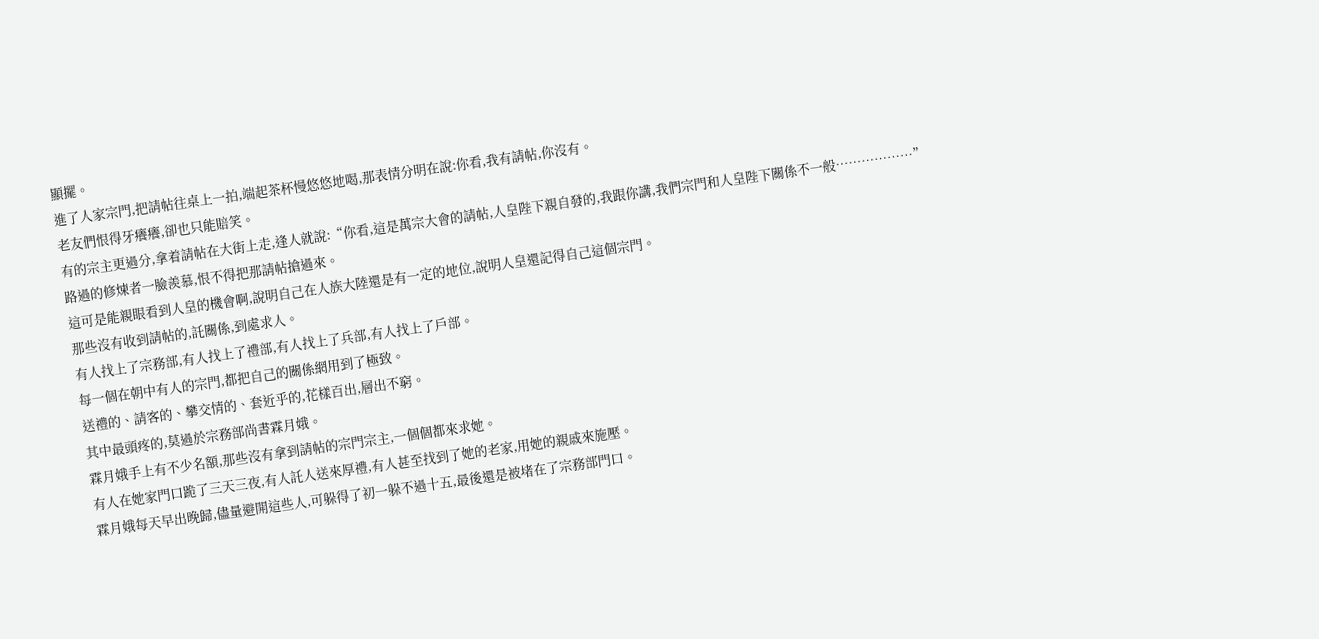顯擺。
進了人家宗門,把請帖往桌上一拍,端起茶杯慢悠悠地喝,那表情分明在說:你看,我有請帖,你沒有。
老友們恨得牙癢癢,卻也只能賠笑。
有的宗主更過分,拿着請帖在大街上走,逢人就說:“你看,這是萬宗大會的請帖,人皇陛下親自發的,我跟你講,我們宗門和人皇陛下關係不一般………………”
路過的修煉者一臉羨慕,恨不得把那請帖搶過來。
這可是能親眼看到人皇的機會啊,說明自己在人族大陸還是有一定的地位,說明人皇還記得自己這個宗門。
那些沒有收到請帖的,託關係,到處求人。
有人找上了宗務部,有人找上了禮部,有人找上了兵部,有人找上了戶部。
每一個在朝中有人的宗門,都把自己的關係網用到了極致。
送禮的、請客的、攀交情的、套近乎的,花樣百出,層出不窮。
其中最頭疼的,莫過於宗務部尚書霖月娥。
霖月娥手上有不少名額,那些沒有拿到請帖的宗門宗主,一個個都來求她。
有人在她家門口跪了三天三夜,有人託人送來厚禮,有人甚至找到了她的老家,用她的親戚來施壓。
霖月娥每天早出晚歸,儘量避開這些人,可躲得了初一躲不過十五,最後還是被堵在了宗務部門口。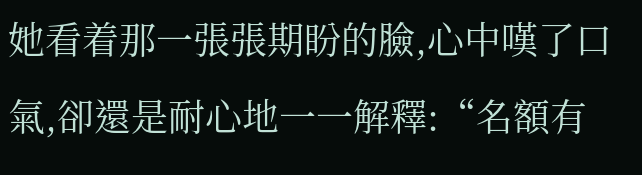她看着那一張張期盼的臉,心中嘆了口氣,卻還是耐心地一一解釋:“名額有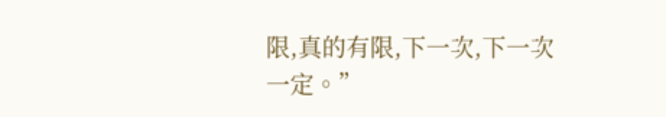限,真的有限,下一次,下一次一定。”